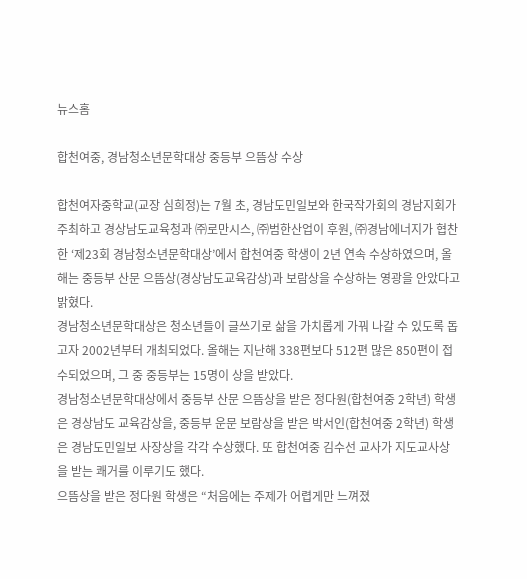뉴스홈

합천여중, 경남청소년문학대상 중등부 으뜸상 수상

합천여자중학교(교장 심희정)는 7월 초, 경남도민일보와 한국작가회의 경남지회가 주최하고 경상남도교육청과 ㈜로만시스, ㈜범한산업이 후원, ㈜경남에너지가 협찬한 ‘제23회 경남청소년문학대상’에서 합천여중 학생이 2년 연속 수상하였으며, 올해는 중등부 산문 으뜸상(경상남도교육감상)과 보람상을 수상하는 영광을 안았다고 밝혔다.
경남청소년문학대상은 청소년들이 글쓰기로 삶을 가치롭게 가꿔 나갈 수 있도록 돕고자 2002년부터 개최되었다. 올해는 지난해 338편보다 512편 많은 850편이 접수되었으며, 그 중 중등부는 15명이 상을 받았다.
경남청소년문학대상에서 중등부 산문 으뜸상을 받은 정다원(합천여중 2학년) 학생은 경상남도 교육감상을, 중등부 운문 보람상을 받은 박서인(합천여중 2학년) 학생은 경남도민일보 사장상을 각각 수상했다. 또 합천여중 김수선 교사가 지도교사상을 받는 쾌거를 이루기도 했다.
으뜸상을 받은 정다원 학생은 “처음에는 주제가 어렵게만 느껴졌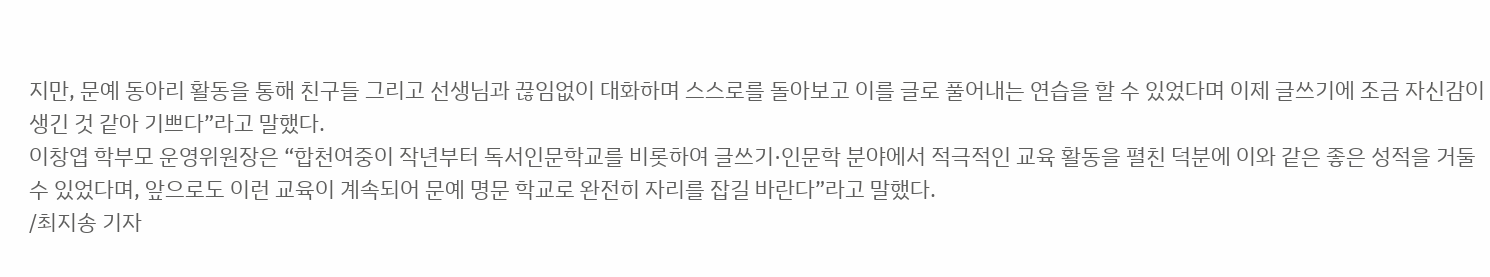지만, 문예 동아리 활동을 통해 친구들 그리고 선생님과 끊임없이 대화하며 스스로를 돌아보고 이를 글로 풀어내는 연습을 할 수 있었다며 이제 글쓰기에 조금 자신감이 생긴 것 같아 기쁘다”라고 말했다.
이창엽 학부모 운영위원장은 “합천여중이 작년부터 독서인문학교를 비롯하여 글쓰기·인문학 분야에서 적극적인 교육 활동을 펼친 덕분에 이와 같은 좋은 성적을 거둘 수 있었다며, 앞으로도 이런 교육이 계속되어 문예 명문 학교로 완전히 자리를 잡길 바란다”라고 말했다.
/최지송 기자